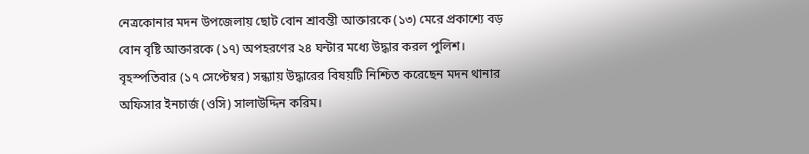নেত্রকোনার মদন উপজেলায় ছোট বোন শ্রাবন্তী আক্তারকে (১৩) মেরে প্রকাশ্যে বড় বোন বৃষ্টি আক্তারকে (১৭) অপহরণের ২৪ ঘন্টার মধ্যে উদ্ধার করল পুলিশ।
বৃহস্পতিবার (১৭ সেপ্টেম্বর) সন্ধ্যায় উদ্ধারের বিষয়টি নিশ্চিত করেছেন মদন থানার অফিসার ইনচার্জ (ওসি) সালাউদ্দিন করিম।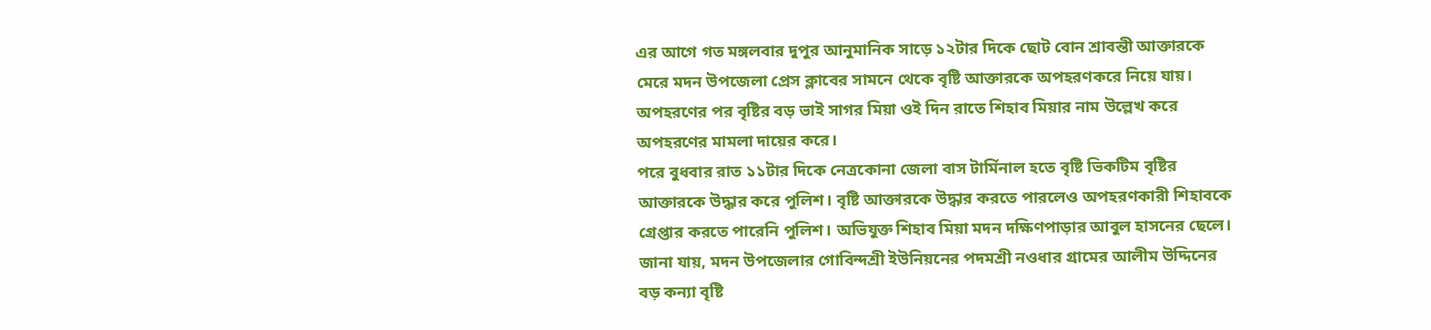এর আগে গত মঙ্গলবার দুপুর আনুমানিক সাড়ে ১২টার দিকে ছোট বোন শ্রাবন্তী আক্তারকে মেরে মদন উপজেলা প্রেস ক্লাবের সামনে থেকে বৃষ্টি আক্তারকে অপহরণকরে নিয়ে যায়। অপহরণের পর বৃষ্টির বড় ভাই সাগর মিয়া ওই দিন রাতে শিহাব মিয়ার নাম উল্লেখ করে অপহরণের মামলা দায়ের করে।
পরে বুধবার রাত ১১টার দিকে নেত্রকোনা জেলা বাস টার্মিনাল হতে বৃষ্টি ভিকটিম বৃষ্টির আক্তারকে উদ্ধার করে পুলিশ। বৃষ্টি আক্তারকে উদ্ধার করতে পারলেও অপহরণকারী শিহাবকে গ্রেপ্তার করতে পারেনি পুলিশ। অভিযুক্ত শিহাব মিয়া মদন দক্ষিণপাড়ার আবুল হাসনের ছেলে।
জানা যায়, মদন উপজেলার গোবিন্দশ্রী ইউনিয়নের পদমশ্রী নওধার গ্রামের আলীম উদ্দিনের বড় কন্যা বৃষ্টি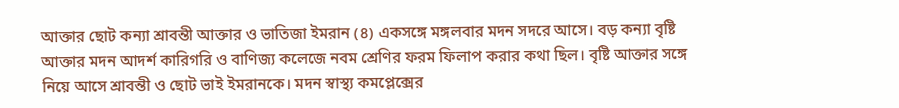আক্তার ছোট কন্যা শ্রাবন্তী আক্তার ও ভাতিজা ইমরান (৪) একসঙ্গে মঙ্গলবার মদন সদরে আসে। বড় কন্যা বৃষ্টি আক্তার মদন আদর্শ কারিগরি ও বাণিজ্য কলেজে নবম শ্রেণির ফরম ফিলাপ করার কথা ছিল। বৃষ্টি আক্তার সঙ্গে নিয়ে আসে শ্রাবন্তী ও ছোট ভাই ইমরানকে। মদন স্বাস্থ্য কমপ্লেক্সের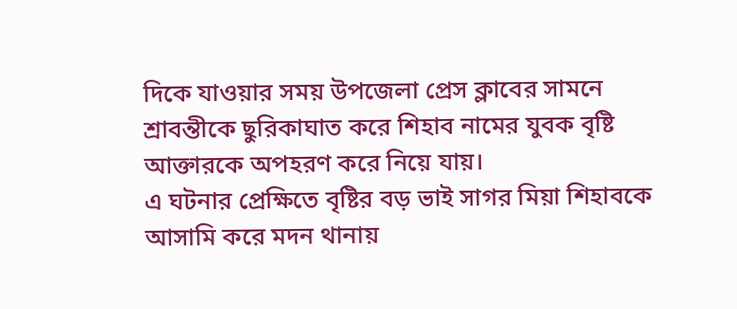দিকে যাওয়ার সময় উপজেলা প্রেস ক্লাবের সামনে শ্রাবন্তীকে ছুরিকাঘাত করে শিহাব নামের যুবক বৃষ্টি আক্তারকে অপহরণ করে নিয়ে যায়।
এ ঘটনার প্রেক্ষিতে বৃষ্টির বড় ভাই সাগর মিয়া শিহাবকে আসামি করে মদন থানায়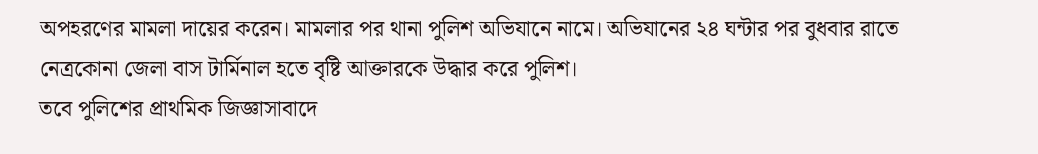অপহরণের মামলা দায়ের করেন। মামলার পর থানা পুলিশ অভিযানে নামে। অভিযানের ২৪ ঘন্টার পর বুধবার রাতে নেত্রকোনা জেলা বাস টার্মিনাল হতে বৃষ্টি আক্তারকে উদ্ধার করে পুলিশ।
তবে পুলিশের প্রাথমিক জিজ্ঞাসাবাদে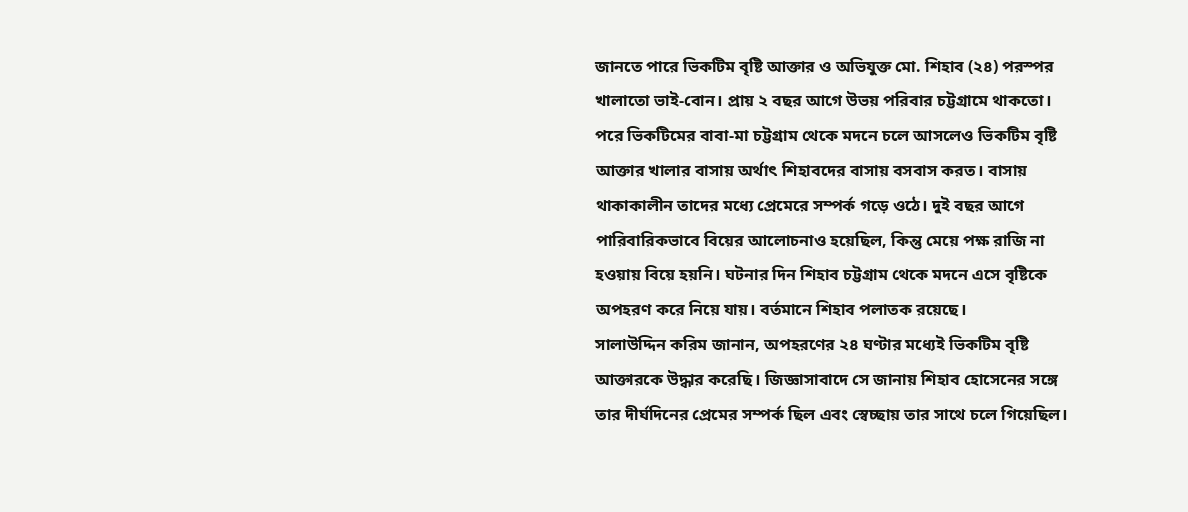জানতে পারে ভিকটিম বৃষ্টি আক্তার ও অভিযুক্ত মো. শিহাব (২৪) পরস্পর খালাতো ভাই-বোন। প্রায় ২ বছর আগে উভয় পরিবার চট্টগ্রামে থাকতো। পরে ভিকটিমের বাবা-মা চট্টগ্রাম থেকে মদনে চলে আসলেও ভিকটিম বৃষ্টি আক্তার খালার বাসায় অর্থাৎ শিহাবদের বাসায় বসবাস করত। বাসায় থাকাকালীন তাদের মধ্যে প্রেমেরে সম্পর্ক গড়ে ওঠে। দুই বছর আগে পারিবারিকভাবে বিয়ের আলোচনাও হয়েছিল, কিন্তু মেয়ে পক্ষ রাজি না হওয়ায় বিয়ে হয়নি। ঘটনার দিন শিহাব চট্টগ্রাম থেকে মদনে এসে বৃষ্টিকে অপহরণ করে নিয়ে যায়। বর্তমানে শিহাব পলাতক রয়েছে।
সালাউদ্দিন করিম জানান, অপহরণের ২৪ ঘণ্টার মধ্যেই ভিকটিম বৃষ্টি আক্তারকে উদ্ধার করেছি। জিজ্ঞাসাবাদে সে জানায় শিহাব হোসেনের সঙ্গে তার দীর্ঘদিনের প্রেমের সম্পর্ক ছিল এবং স্বেচ্ছায় তার সাথে চলে গিয়েছিল।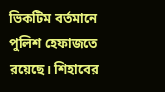ভিকটিম বর্তমানে পুলিশ হেফাজতে রয়েছে। শিহাবের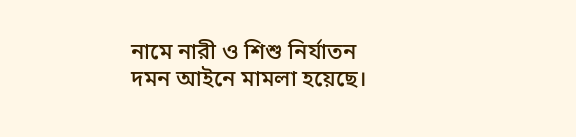নামে নারী ও শিশু নির্যাতন দমন আইনে মামলা হয়েছে।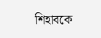শিহাবকে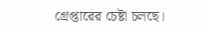গ্রেপ্তারের চেষ্টা চলছে।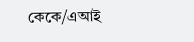কেকে/এআই